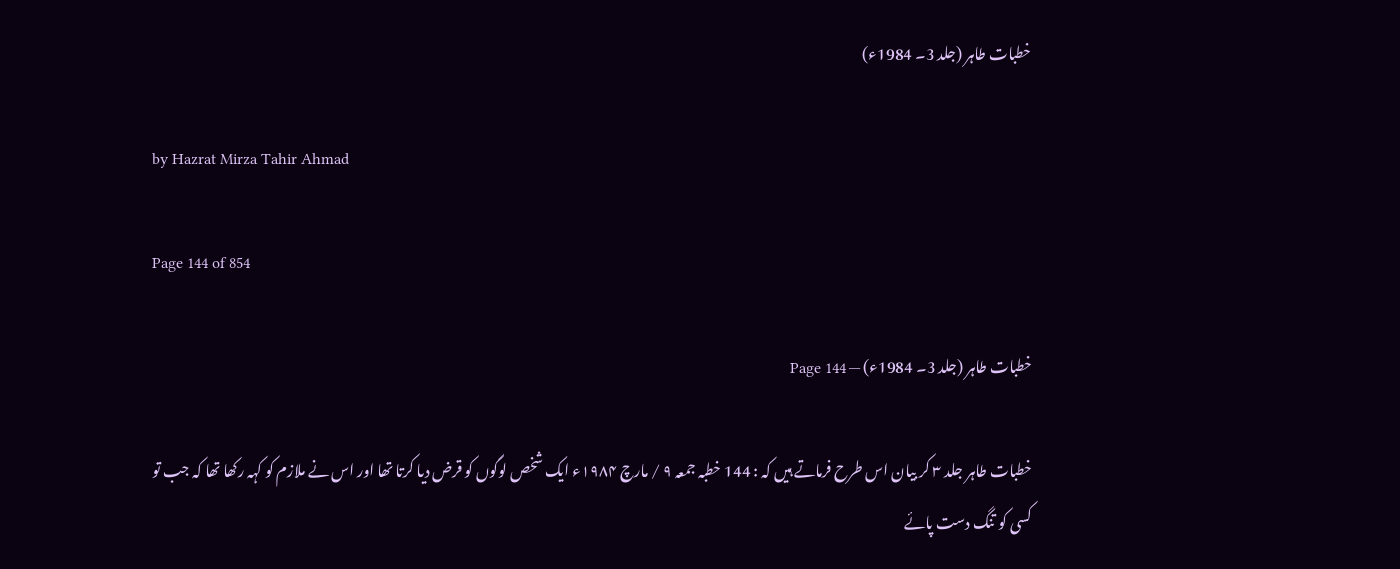خطبات طاہر (جلد 3۔ 1984ء)

by Hazrat Mirza Tahir Ahmad

Page 144 of 854

خطبات طاہر (جلد 3۔ 1984ء) — Page 144

خطبات طاہر جلد ۳ کر بیان اس طرح فرماتے ہیں کہ : 144 خطبہ جمعہ ۹ / مارچ ۱۹۸۴ء ایک شخص لوگوں کو قرض دیا کرتا تھا اور اس نے ملازم کو کہہ رکھا تھا کہ جب تو کسی کو تنگ دست پائے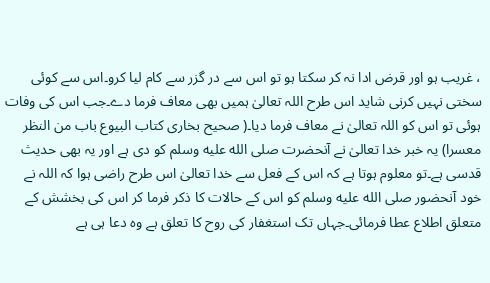، غریب ہو اور قرض ادا نہ کر سکتا ہو تو اس سے در گزر سے کام لیا کرو۔اس سے کوئی سختی نہیں کرنی شاید اس طرح اللہ تعالیٰ ہمیں بھی معاف فرما دے۔جب اس کی وفات ہوئی تو اس کو اللہ تعالیٰ نے معاف فرما دیا۔( صحیح بخاری کتاب البیوع باب من النظر معسرا) یہ خبر خدا تعالیٰ نے آنحضرت صلى الله عليه وسلم کو دی ہے اور یہ بھی حدیث قدسی ہے۔تو معلوم ہوتا ہے کہ اس کے فعل سے خدا تعالیٰ اس طرح راضی ہوا کہ اللہ نے خود آنحضور صلى الله عليه وسلم کو اس کے حالات کا ذکر فرما کر اس کی بخشش کے متعلق اطلاع عطا فرمائی۔جہاں تک استغفار کی روح کا تعلق ہے وہ دعا ہی ہے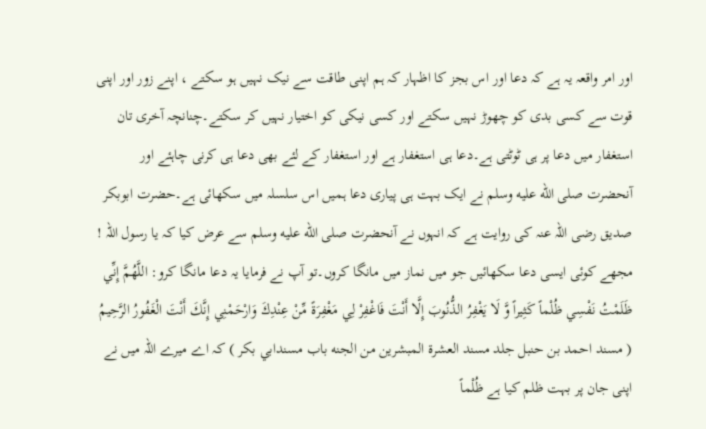اور امر واقعہ یہ ہے کہ دعا اور اس بجز کا اظہار کہ ہم اپنی طاقت سے نیک نہیں ہو سکتے ، اپنے زور اور اپنی قوت سے کسی بدی کو چھوڑ نہیں سکتے اور کسی نیکی کو اختیار نہیں کر سکتے۔چنانچہ آخری تان استغفار میں دعا پر ہی ٹوٹتی ہے۔دعا ہی استغفار ہے اور استغفار کے لئے بھی دعا ہی کرنی چاہئے اور آنحضرت صلى الله عليه وسلم نے ایک بہت ہی پیاری دعا ہمیں اس سلسلہ میں سکھائی ہے۔حضرت ابوبکر صدیق رضی اللہ عنہ کی روایت ہے کہ انہوں نے آنحضرت صلى الله عليه وسلم سے عرض کیا کہ یا رسول اللہ ! مجھے کوئی ایسی دعا سکھائیں جو میں نماز میں مانگا کروں۔تو آپ نے فرمایا یہ دعا مانگا کرو: اللَّهُمَّ إِنِّي ظَلَمْتُ نَفْسِي ظُلْماً كَثِيراً وَّ لَا يَغْفِرُ الذُّنُوبَ إِلَّا أَنْتَ فَاغْفِرْ لِي مَغْفِرَةً مِّنْ عِنْدِكَ وَارْحَمْنِي إِنَّكَ أَنْتَ الْغَفُورُ الرَّحِيمُ ( مسند احمد بن حنبل جلد مسند العشرة المبشرين من الجنه باب مسندابي بكر ) کہ اے میرے اللہ میں نے اپنی جان پر بہت ظلم کیا ہے ظُلْماً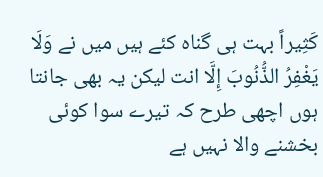كَثِيراً بہت ہی گناہ کئے ہیں میں نے وَلَا يَغْفِرُ الذُّنُوبَ إِلَّا انت لیکن یہ بھی جانتا ہوں اچھی طرح کہ تیرے سوا کوئی بخشنے والا نہیں ہے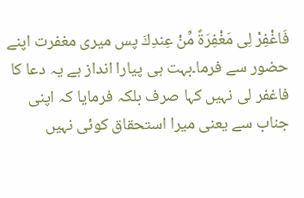فَاغْفِرْ لِی مَغْفِرَةً مِّنْ عِندِكَ پس میری مغفرت اپنے حضور سے فرما۔بہت ہی پیارا انداز ہے یہ دعا کا فاغفر لی نہیں کہا صرف بلکہ فرمایا کہ اپنی جناب سے یعنی میرا استحقاق کوئی نہیں